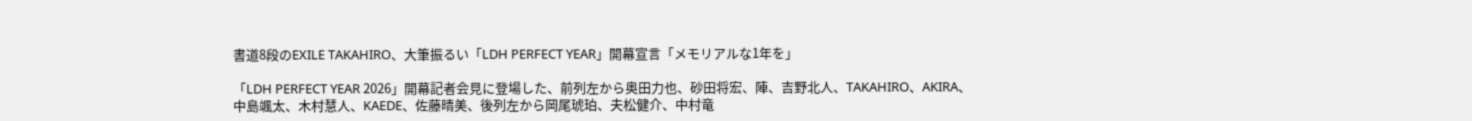書道8段のEXILE TAKAHIRO、大筆振るい「LDH PERFECT YEAR」開幕宣言「メモリアルな1年を」

「LDH PERFECT YEAR 2026」開幕記者会見に登場した、前列左から奥田力也、砂田将宏、陣、吉野北人、TAKAHIRO、AKIRA、中島颯太、木村慧人、KAEDE、佐藤晴美、後列左から岡尾琥珀、夫松健介、中村竜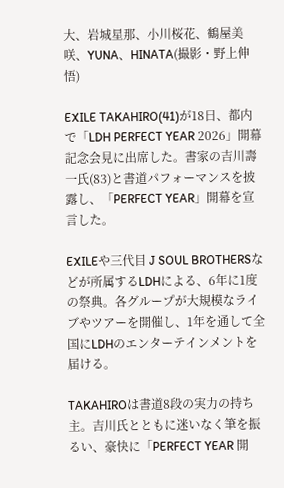大、岩城星那、小川桜花、鶴屋美咲、YUNA、HINATA(撮影・野上伸悟)

EXILE TAKAHIRO(41)が18日、都内で「LDH PERFECT YEAR 2026」開幕記念会見に出席した。書家の吉川壽一氏(83)と書道パフォーマンスを披露し、「PERFECT YEAR」開幕を宣言した。

EXILEや三代目 J SOUL BROTHERSなどが所属するLDHによる、6年に1度の祭典。各グループが大規模なライブやツアーを開催し、1年を通して全国にLDHのエンターテインメントを届ける。

TAKAHIROは書道8段の実力の持ち主。吉川氏とともに迷いなく筆を振るい、豪快に「PERFECT YEAR 開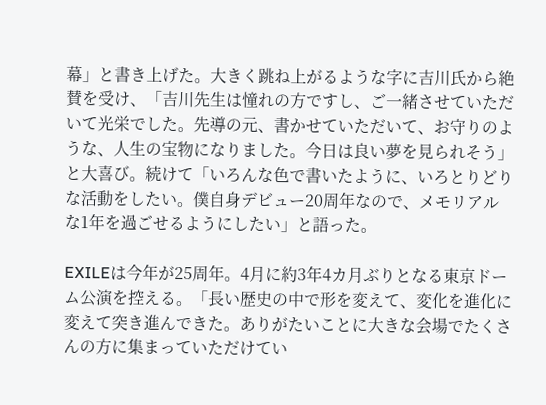幕」と書き上げた。大きく跳ね上がるような字に吉川氏から絶賛を受け、「吉川先生は憧れの方ですし、ご一緒させていただいて光栄でした。先導の元、書かせていただいて、お守りのような、人生の宝物になりました。今日は良い夢を見られそう」と大喜び。続けて「いろんな色で書いたように、いろとりどりな活動をしたい。僕自身デビュー20周年なので、メモリアルな1年を過ごせるようにしたい」と語った。

EXILEは今年が25周年。4月に約3年4カ月ぶりとなる東京ドーム公演を控える。「長い歴史の中で形を変えて、変化を進化に変えて突き進んできた。ありがたいことに大きな会場でたくさんの方に集まっていただけてい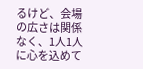るけど、会場の広さは関係なく、1人1人に心を込めて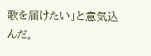歌を届けたい」と意気込んだ。